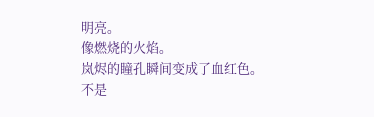明亮。
像燃烧的火焰。
岚烬的瞳孔瞬间变成了血红色。
不是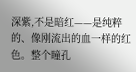深紫,不是暗红——是纯粹的、像刚流出的血一样的红色。整个瞳孔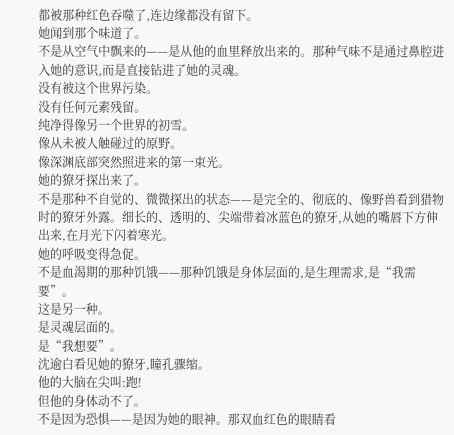都被那种红色吞噬了,连边缘都没有留下。
她闻到那个味道了。
不是从空气中飘来的——是从他的血里释放出来的。那种气味不是通过鼻腔进入她的意识,而是直接钻进了她的灵魂。
没有被这个世界污染。
没有任何元素残留。
纯净得像另一个世界的初雪。
像从未被人触碰过的原野。
像深渊底部突然照进来的第一束光。
她的獠牙探出来了。
不是那种不自觉的、微微探出的状态——是完全的、彻底的、像野兽看到猎物时的獠牙外露。细长的、透明的、尖端带着冰蓝色的獠牙,从她的嘴唇下方伸出来,在月光下闪着寒光。
她的呼吸变得急促。
不是血渴期的那种饥饿——那种饥饿是身体层面的,是生理需求,是“我需要”。
这是另一种。
是灵魂层面的。
是“我想要”。
沈逾白看见她的獠牙,瞳孔骤缩。
他的大脑在尖叫:跑!
但他的身体动不了。
不是因为恐惧——是因为她的眼神。那双血红色的眼睛看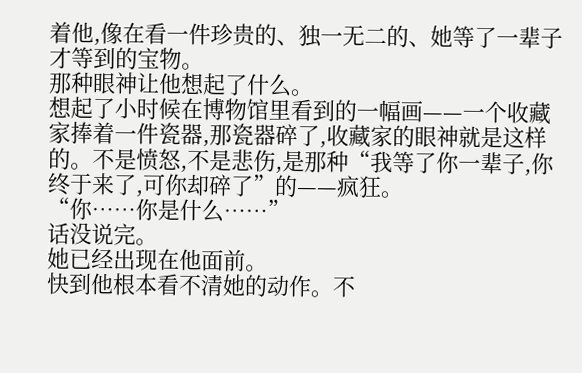着他,像在看一件珍贵的、独一无二的、她等了一辈子才等到的宝物。
那种眼神让他想起了什么。
想起了小时候在博物馆里看到的一幅画——一个收藏家捧着一件瓷器,那瓷器碎了,收藏家的眼神就是这样的。不是愤怒,不是悲伤,是那种“我等了你一辈子,你终于来了,可你却碎了”的——疯狂。
“你……你是什么……”
话没说完。
她已经出现在他面前。
快到他根本看不清她的动作。不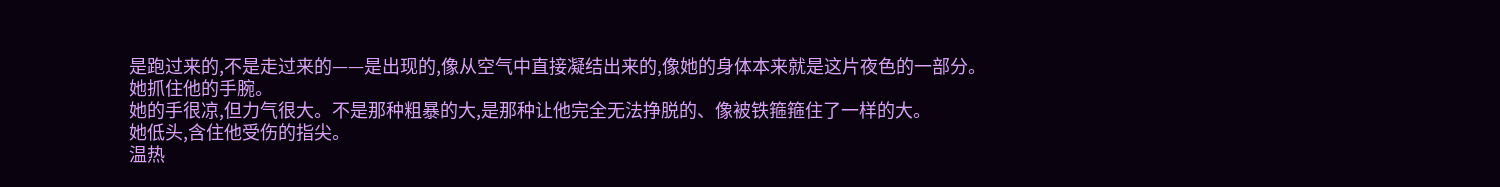是跑过来的,不是走过来的——是出现的,像从空气中直接凝结出来的,像她的身体本来就是这片夜色的一部分。
她抓住他的手腕。
她的手很凉,但力气很大。不是那种粗暴的大,是那种让他完全无法挣脱的、像被铁箍箍住了一样的大。
她低头,含住他受伤的指尖。
温热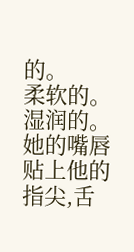的。
柔软的。
湿润的。
她的嘴唇贴上他的指尖,舌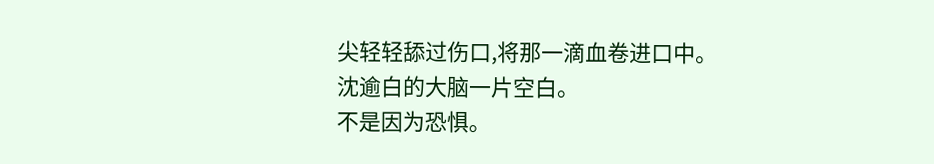尖轻轻舔过伤口,将那一滴血卷进口中。
沈逾白的大脑一片空白。
不是因为恐惧。